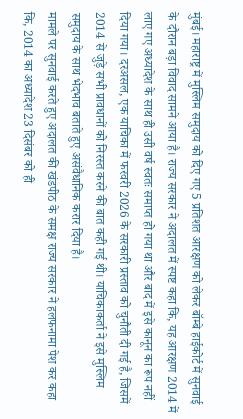मुंबई। महाराष्ट्र में मुस्लिम समुदाय को दिए गए 5 प्रतिशत आरक्षण को लेकर बॉम्बे हाईकोर्ट में सुनवाई के दौरान बड़ा विवाद सामने आया है। राज्य सरकार ने अदालत में स्पष्ट कहा कि, यह आरक्षण 2014 में लाए गए अध्यादेश के साथ ही उसी वर्ष स्वतः समाप्त हो गया था और बाद में इसे कानून का रूप नहीं दिया गया। दरअसल, एक याचिका में फरवरी 2026 के सरकारी प्रस्ताव को चुनौती दी गई है, जिसमें 2014 से जुड़े सभी प्रावधानों को निरस्त करने की बात कही गई थी। याचिकाकर्ता ने इसे मुस्लिम समुदाय के साथ भेदभाव बताते हुए असंवैधानिक करार दिया है।
मामले पर सुनवाई करते हुए अदालत की खंडपीठ के समक्ष राज्य सरकार ने हलफनामा पेश कर कहा कि, 2014 का अध्यादेश 23 दिसंबर को ही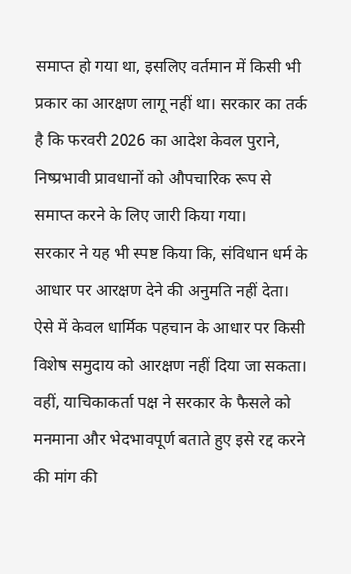समाप्त हो गया था, इसलिए वर्तमान में किसी भी प्रकार का आरक्षण लागू नहीं था। सरकार का तर्क है कि फरवरी 2026 का आदेश केवल पुराने, निष्प्रभावी प्रावधानों को औपचारिक रूप से समाप्त करने के लिए जारी किया गया।
सरकार ने यह भी स्पष्ट किया कि, संविधान धर्म के आधार पर आरक्षण देने की अनुमति नहीं देता। ऐसे में केवल धार्मिक पहचान के आधार पर किसी विशेष समुदाय को आरक्षण नहीं दिया जा सकता। वहीं, याचिकाकर्ता पक्ष ने सरकार के फैसले को मनमाना और भेदभावपूर्ण बताते हुए इसे रद्द करने की मांग की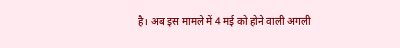है। अब इस मामले में 4 मई को होने वाली अगली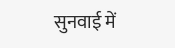सुनवाई में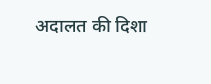अदालत की दिशा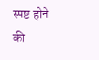स्पष्ट होने की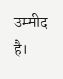उम्मीद है।